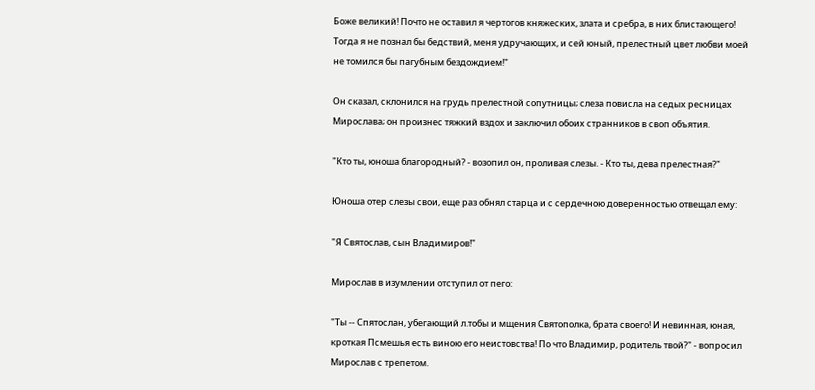Боже великий! Почто не оставил я чертогов княжеских, злата и сребра, в них блистающего! Тогда я не познал бы бедствий, меня удручающих, и сей юный, прелестный цвет любви моей не томился бы пагубным бездождием!"

Он сказал, склонился на грудь прелестной сопутницы; слеза повисла на седых ресницах Мирослава; он произнес тяжкий вздох и заключил обоих странников в своп объятия.

"Кто ты, юноша благородный? - возопил он, проливая слезы. - Кто ты, дева прелестная?"

Юноша отер слезы свои, еще раз обнял старца и с сердечною доверенностью отвещал ему:

"Я Святослав, сын Владимиров!"

Мирослав в изумлении отступил от пего:

"Ты -- Спятослан, убегающий л.тобы и мщения Святополка, брата своего! И невинная, юная, кроткая Псмешья есть виною его неистовства! По что Владимир, родитель твой?" - вопросил Мирослав с трепетом.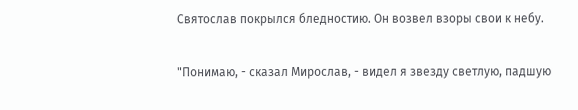Святослав покрылся бледностию. Он возвел взоры свои к небу.

"Понимаю, - сказал Мирослав, - видел я звезду светлую, падшую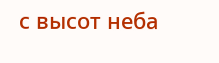с высот неба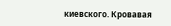киевского. Кровавая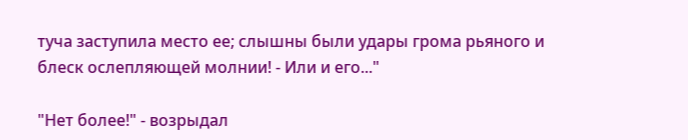туча заступила место ее; слышны были удары грома рьяного и блеск ослепляющей молнии! - Или и его..."

"Нет более!" - возрыдал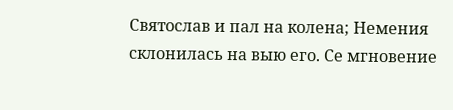Святослав и пал на колена; Немения склонилась на выю его. Се мгновение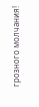грозного молчания!